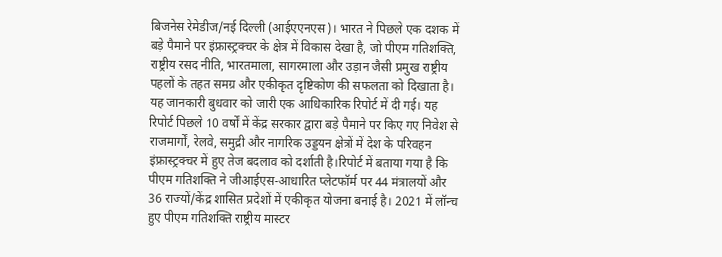बिजनेस रेमेडीज/नई दिल्ली (आईएएनएस)। भारत ने पिछले एक दशक में बड़े पैमाने पर इंफ्रास्ट्रक्चर के क्षेत्र में विकास देखा है, जो पीएम गतिशक्ति, राष्ट्रीय रसद नीति, भारतमाला, सागरमाला और उड़ान जैसी प्रमुख राष्ट्रीय पहलों के तहत समग्र और एकीकृत दृष्टिकोण की सफलता को दिखाता है। यह जानकारी बुधवार को जारी एक आधिकारिक रिपोर्ट में दी गई। यह रिपोर्ट पिछले 10 वर्षों में केंद्र सरकार द्वारा बड़े पैमाने पर किए गए निवेश से राजमार्गों, रेलवे, समुद्री और नागरिक उड्डयन क्षेत्रों में देश के परिवहन इंफ्रास्ट्रक्चर में हुए तेज बदलाव को दर्शाती है।रिपोर्ट में बताया गया है कि पीएम गतिशक्ति ने जीआईएस-आधारित प्लेटफॉर्म पर 44 मंत्रालयों और 36 राज्यों/केंद्र शासित प्रदेशों में एकीकृत योजना बनाई है। 2021 में लॉन्च हुए पीएम गतिशक्ति राष्ट्रीय मास्टर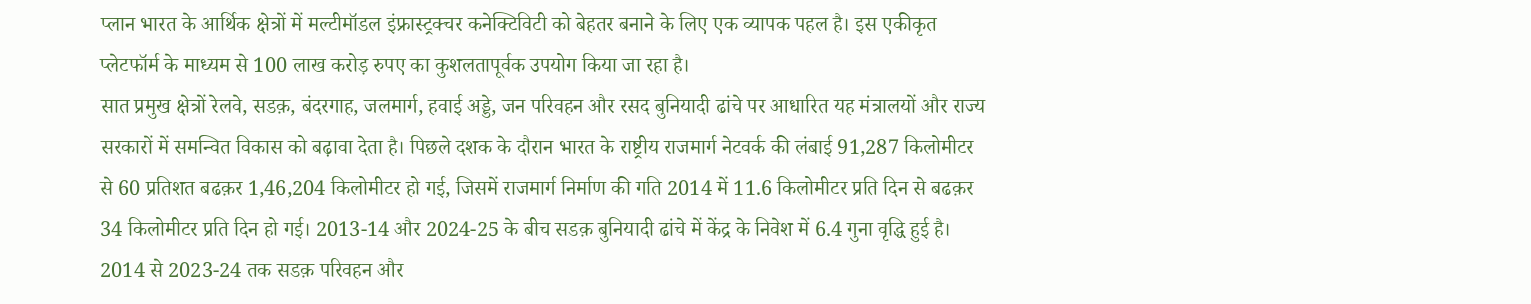प्लान भारत के आर्थिक क्षेत्रों में मल्टीमॉडल इंफ्रास्ट्रक्चर कनेक्टिविटी को बेहतर बनाने के लिए एक व्यापक पहल है। इस एकीकृत प्लेटफॉर्म के माध्यम से 100 लाख करोड़ रुपए का कुशलतापूर्वक उपयोग किया जा रहा है।
सात प्रमुख क्षेत्रों रेलवे, सडक़, बंदरगाह, जलमार्ग, हवाई अड्डे, जन परिवहन और रसद बुनियादी ढांचे पर आधारित यह मंत्रालयों और राज्य सरकारों में समन्वित विकास को बढ़ावा देता है। पिछले दशक के दौरान भारत के राष्ट्रीय राजमार्ग नेटवर्क की लंबाई 91,287 किलोमीटर से 60 प्रतिशत बढक़र 1,46,204 किलोमीटर हो गई, जिसमें राजमार्ग निर्माण की गति 2014 में 11.6 किलोमीटर प्रति दिन से बढक़र 34 किलोमीटर प्रति दिन हो गई। 2013-14 और 2024-25 के बीच सडक़ बुनियादी ढांचे में केंद्र के निवेश में 6.4 गुना वृद्धि हुई है।
2014 से 2023-24 तक सडक़ परिवहन और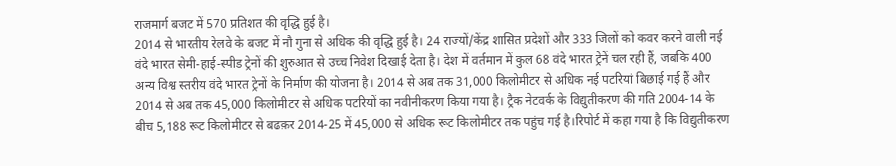राजमार्ग बजट में 570 प्रतिशत की वृद्धि हुई है।
2014 से भारतीय रेलवे के बजट में नौ गुना से अधिक की वृद्धि हुई है। 24 राज्यों/केंद्र शासित प्रदेशों और 333 जिलों को कवर करने वाली नई वंदे भारत सेमी-हाई-स्पीड ट्रेनों की शुरुआत से उच्च निवेश दिखाई देता है। देश में वर्तमान में कुल 68 वंदे भारत ट्रेनें चल रही हैं, जबकि 400 अन्य विश्व स्तरीय वंदे भारत ट्रेनों के निर्माण की योजना है। 2014 से अब तक 31,000 किलोमीटर से अधिक नई पटरियां बिछाई गई हैं और 2014 से अब तक 45,000 किलोमीटर से अधिक पटरियों का नवीनीकरण किया गया है। ट्रैक नेटवर्क के विद्युतीकरण की गति 2004-14 के बीच 5,188 रूट किलोमीटर से बढक़र 2014-25 में 45,000 से अधिक रूट किलोमीटर तक पहुंच गई है।रिपोर्ट में कहा गया है कि विद्युतीकरण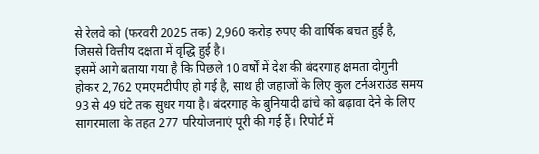से रेलवे को (फरवरी 2025 तक) 2,960 करोड़ रुपए की वार्षिक बचत हुई है, जिससे वित्तीय दक्षता में वृद्धि हुई है।
इसमें आगे बताया गया है कि पिछले 10 वर्षों में देश की बंदरगाह क्षमता दोगुनी होकर 2,762 एमएमटीपीए हो गई है, साथ ही जहाजों के लिए कुल टर्नअराउंड समय 93 से 49 घंटे तक सुधर गया है। बंदरगाह के बुनियादी ढांचे को बढ़ावा देने के लिए सागरमाला के तहत 277 परियोजनाएं पूरी की गई हैं। रिपोर्ट में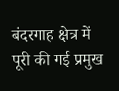बंदरगाह क्षेत्र में पूरी की गई प्रमुख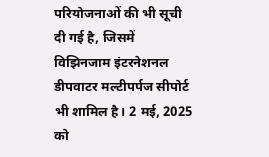परियोजनाओं की भी सूची दी गई है, जिसमें विझिनजाम इंटरनेशनल डीपवाटर मल्टीपर्पज सीपोर्ट भी शामिल है। 2 मई, 2025 को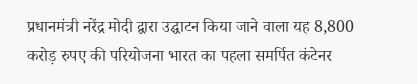प्रधानमंत्री नरेंद्र मोदी द्वारा उद्घाटन किया जाने वाला यह 8,800 करोड़ रुपए की परियोजना भारत का पहला समर्पित कंटेनर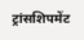ट्रांसशिपमेंट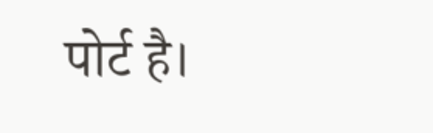पोर्ट है।